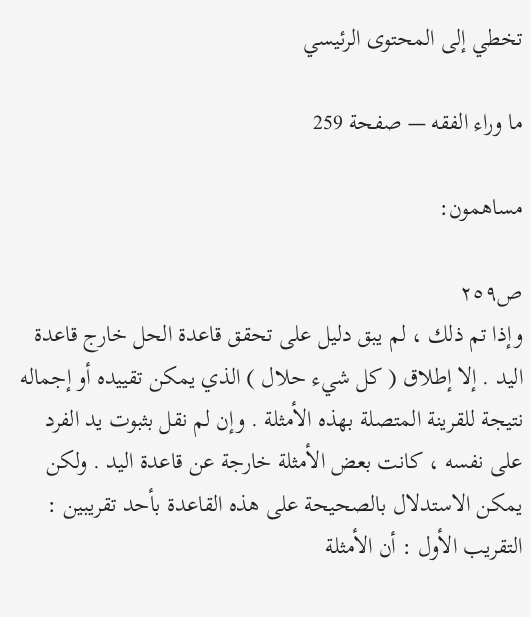تخطي إلى المحتوى الرئيسي

ما وراء الفقه — صفحة 259

مساهمون:

ص٢٥٩
وإذا تم ذلك ، لم يبق دليل على تحقق قاعدة الحل خارج قاعدة اليد . إلا إطلاق ( كل شيء حلال ) الذي يمكن تقييده أو إجماله نتيجة للقرينة المتصلة بهذه الأمثلة . وإن لم نقل بثبوت يد الفرد على نفسه ، كانت بعض الأمثلة خارجة عن قاعدة اليد . ولكن يمكن الاستدلال بالصحيحة على هذه القاعدة بأحد تقريبين : التقريب الأول : أن الأمثلة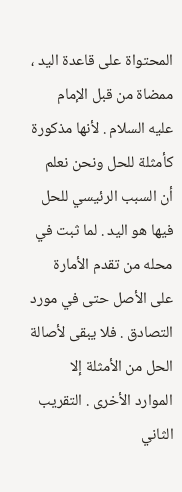المحتواة على قاعدة اليد ، ممضاة من قبل الإمام عليه السلام . لأنها مذكورة كأمثلة للحل ونحن نعلم أن السبب الرئيسي للحل فيها هو اليد . لما ثبت في محله من تقدم الأمارة على الأصل حتى في مورد التصادق . فلا يبقى لأصالة الحل من الأمثلة إلا الموارد الأخرى . التقريب الثاني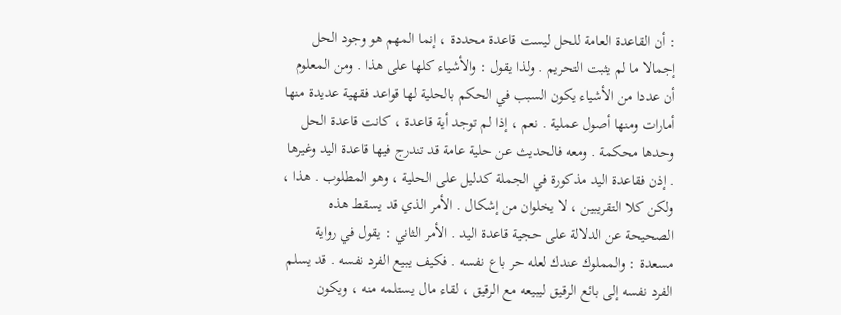: أن القاعدة العامة للحل ليست قاعدة محددة ، إنما المهم هو وجود الحل إجمالا ما لم يثبت التحريم . ولذا يقول : والأشياء كلها على هذا . ومن المعلوم أن عددا من الأشياء يكون السبب في الحكم بالحلية لها قواعد فقهية عديدة منها أمارات ومنها أصول عملية . نعم ، إذا لم توجد أية قاعدة ، كانت قاعدة الحل وحدها محكمة . ومعه فالحديث عن حلية عامة قد تندرج فيها قاعدة اليد وغيرها . إذن فقاعدة اليد مذكورة في الجملة كدليل على الحلية ، وهو المطلوب . هذا ، ولكن كلا التقريبين ، لا يخلوان من إشكال . الأمر الذي قد يسقط هذه الصحيحة عن الدلالة على حجية قاعدة اليد . الأمر الثاني : يقول في رواية مسعدة : والمملوك عندك لعله حر باع نفسه . فكيف يبيع الفرد نفسه . قد يسلم الفرد نفسه إلى بائع الرقيق ليبيعه مع الرقيق ، لقاء مال يستلمه منه ، ويكون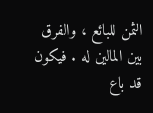الثمن للبائع ، والفرق بين المالين له . فيكون قد باع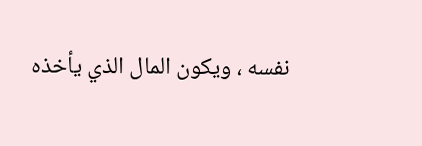نفسه ، ويكون المال الذي يأخذه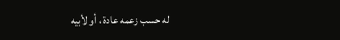له حسب زعمه عادة ، أو لأبيه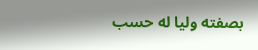بصفته وليا له حسب